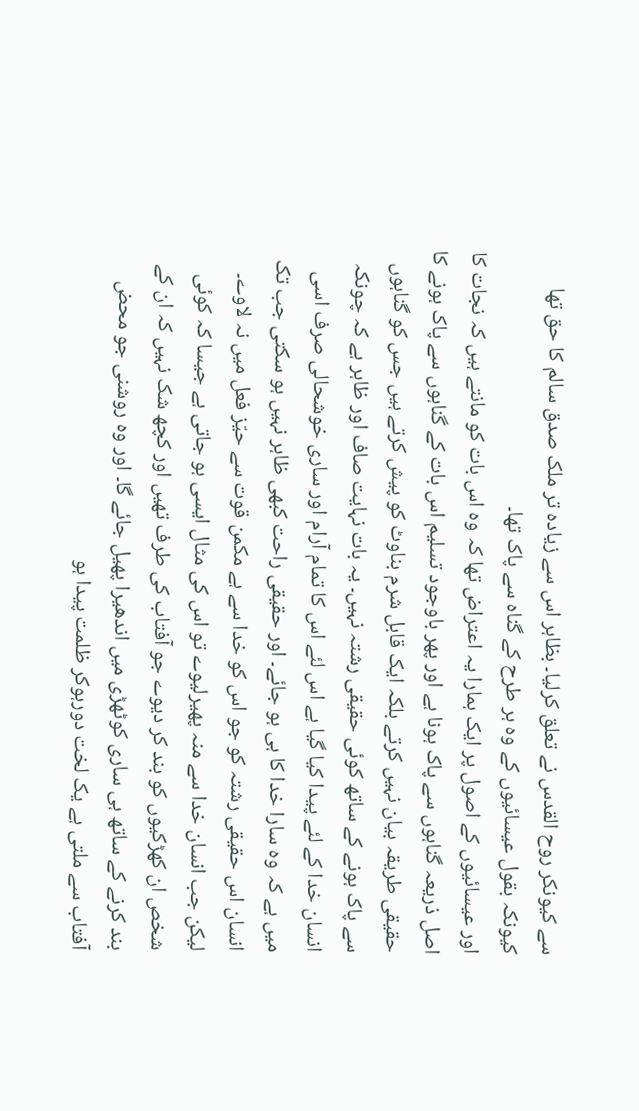سے کیونکر روح القدس نے تعلق کرلیا۔ بظاہر اس سے زیادہ تر ملک صدق سالم کا حق تھا کیونکہ بقول عیسائیوں کے وہ ہر طرح کے گناہ سے پاک تھا۔
اور عیسائیوں کے اصول پر ایک ہمارا یہ اعتراض تھا کہ وہ اس بات کو مانتے ہیں کہ نجات کا اصل ذریعہ گناہوں سے پاک ہونا ہے اور پھر باوجود تسلیم اس بات کے گناہوں سے پاک ہونے کا حقیقی طریقہ بیان نہیں کرتے بلکہ ایک قابل شرم بناوٹ کو پیش کرتے ہیں جس کو گناہوں سے پاک ہونے کے ساتھ کوئی حقیقی رشتہ نہیں۔ یہ بات نہایت صاف اور ظاہر ہے کہ چونکہ انسان خدا کے لئے پیدا کیا گیا ہے اس لئے اس کا تمام آرام اور ساری خوشحالی صرف اسی میں ہے کہ وہ سارا خدا کا ہی ہو جائے۔ اور حقیقی راحت کبھی ظاہر نہیں ہو سکتی جب تک انسان اس حقیقی رشتہ کو جو اس کو خدا سے ہے مکمن قوت سے حیّز فعل میں نہ لاوے۔ لیکن جب انسان خدا سے منہ پھیرلیوے تو اس کی مثال ایسی ہو جاتی ہے جیسا کہ کوئی شخص ان کھڑکیوں کو بند کر دیوے جو آفتاب کی طرف تھیں اور کچھ شک نہیں کہ ان کے بند کرنے کے ساتھ ہی ساری کوٹھڑی میں اندھیرا پھیل جائے گا۔ اور وہ روشنی جو محض آفتاب سے ملتی ہے یک لخت دورہوکر ظلمت پیدا ہو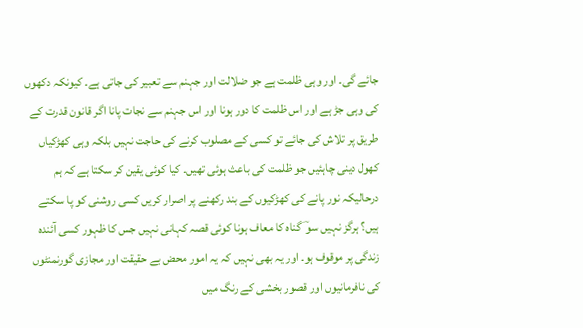جائے گی۔ اور وہی ظلمت ہے جو ضلالت اور جہنم سے تعبیر کی جاتی ہے۔ کیونکہ دکھوں کی وہی جڑ ہے اور اس ظلمت کا دور ہونا اور اس جہنم سے نجات پانا اگر قانون قدرت کے طریق پر تلاش کی جائے تو کسی کے مصلوب کرنے کی حاجت نہیں بلکہ وہی کھڑکیاں کھول دینی چاہئیں جو ظلمت کی باعث ہوئی تھیں۔ کیا کوئی یقین کر سکتا ہے کہ ہم درحالیکہ نور پانے کی کھڑکیوں کے بند رکھنے پر اصرار کریں کسی روشنی کو پا سکتے ہیں؟ ہرگز نہیں سو ؔ گناہ کا معاف ہونا کوئی قصہ کہانی نہیں جس کا ظہور کسی آئندہ زندگی پر موقوف ہو۔ اور یہ بھی نہیں کہ یہ امور محض بے حقیقت اور مجازی گورنمنٹوں کی نافرمانیوں اور قصور بخشی کے رنگ میں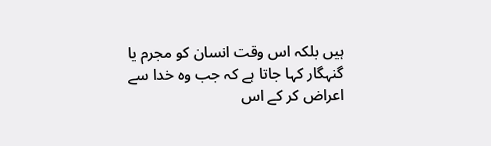ہیں بلکہ اس وقت انسان کو مجرم یا گنہگار کہا جاتا ہے کہ جب وہ خدا سے اعراض کر کے اس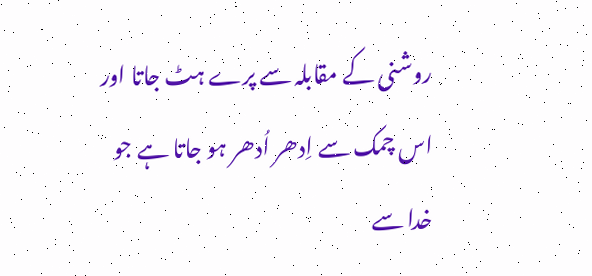روشنی کے مقابلہ سے پرے ہٹ جاتا اور اس چمک سے اِدھر اُدھر ہو جاتا ہے جو خدا سے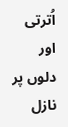اُترتی اور دلوں پر نازل